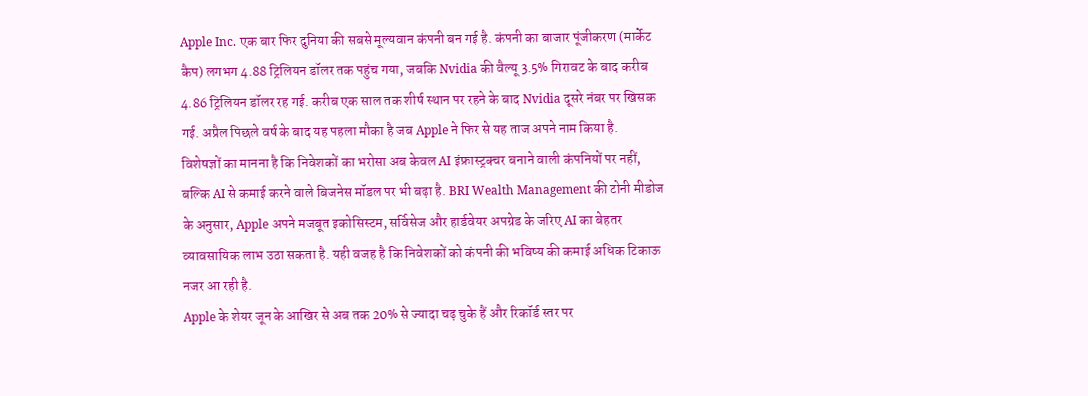Apple Inc. एक बार फिर दुनिया की सबसे मूल्यवान कंपनी बन गई है. कंपनी का बाजार पूंजीकरण (मार्केट कैप) लगभग 4.88 ट्रिलियन डॉलर तक पहुंच गया, जबकि Nvidia की वैल्यू 3.5% गिरावट के बाद करीब 4.86 ट्रिलियन डॉलर रह गई. करीब एक साल तक शीर्ष स्थान पर रहने के बाद Nvidia दूसरे नंबर पर खिसक गई. अप्रैल पिछले वर्ष के बाद यह पहला मौका है जब Apple ने फिर से यह ताज अपने नाम किया है.
विशेषज्ञों का मानना है कि निवेशकों का भरोसा अब केवल AI इंफ्रास्ट्रक्चर बनाने वाली कंपनियों पर नहीं, बल्कि AI से कमाई करने वाले बिजनेस मॉडल पर भी बढ़ा है. BRI Wealth Management की टोनी मीडोज के अनुसार, Apple अपने मजबूत इकोसिस्टम, सर्विसेज और हार्डवेयर अपग्रेड के जरिए AI का बेहतर व्यावसायिक लाभ उठा सकता है. यही वजह है कि निवेशकों को कंपनी की भविष्य की कमाई अधिक टिकाऊ नजर आ रही है.
Apple के शेयर जून के आखिर से अब तक 20% से ज्यादा चढ़ चुके हैं और रिकॉर्ड स्तर पर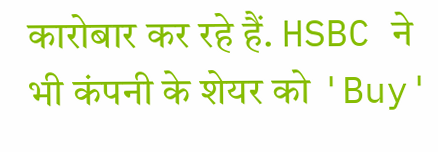कारोबार कर रहे हैं. HSBC ने भी कंपनी के शेयर को 'Buy'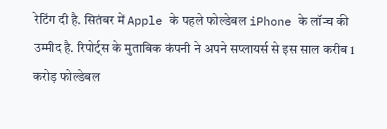रेटिंग दी है. सितंबर में Apple के पहले फोल्डेबल iPhone के लॉन्च की उम्मीद है. रिपोर्ट्स के मुताबिक कंपनी ने अपने सप्लायर्स से इस साल करीब 1 करोड़ फोल्डेबल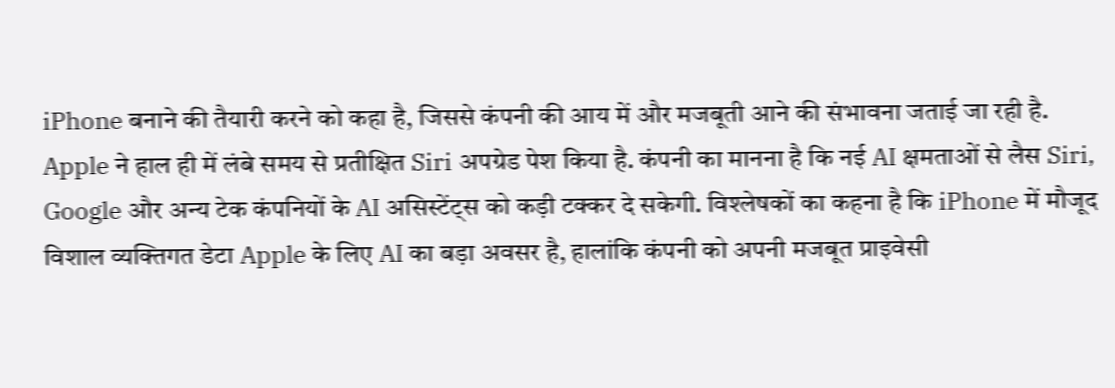iPhone बनाने की तैयारी करने को कहा है, जिससे कंपनी की आय में और मजबूती आने की संभावना जताई जा रही है.
Apple ने हाल ही में लंबे समय से प्रतीक्षित Siri अपग्रेड पेश किया है. कंपनी का मानना है कि नई AI क्षमताओं से लैस Siri, Google और अन्य टेक कंपनियों के AI असिस्टेंट्स को कड़ी टक्कर दे सकेगी. विश्लेषकों का कहना है कि iPhone में मौजूद विशाल व्यक्तिगत डेटा Apple के लिए AI का बड़ा अवसर है, हालांकि कंपनी को अपनी मजबूत प्राइवेसी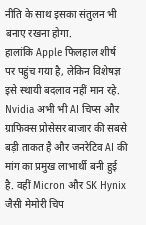नीति के साथ इसका संतुलन भी बनाए रखना होगा.
हालांकि Apple फिलहाल शीर्ष पर पहुंच गया है, लेकिन विशेषज्ञ इसे स्थायी बदलाव नहीं मान रहे. Nvidia अभी भी AI चिप्स और ग्राफिक्स प्रोसेसर बाजार की सबसे बड़ी ताकत है और जनरेटिव AI की मांग का प्रमुख लाभार्थी बनी हुई है. वहीं Micron और SK Hynix जैसी मेमोरी चिप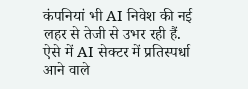कंपनियां भी AI निवेश की नई लहर से तेजी से उभर रही हैं. ऐसे में AI सेक्टर में प्रतिस्पर्धा आने वाले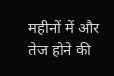महीनों में और तेज होने की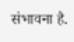संभावना है.